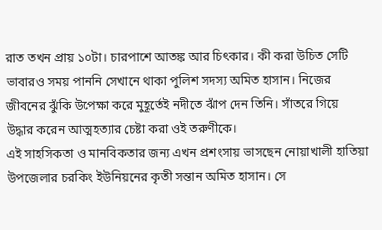রাত তখন প্রায় ১০টা। চারপাশে আতঙ্ক আর চিৎকার। কী করা উচিত সেটি ভাবারও সময় পাননি সেখানে থাকা পুলিশ সদস্য অমিত হাসান। নিজের জীবনের ঝুঁকি উপেক্ষা করে মুহূর্তেই নদীতে ঝাঁপ দেন তিনি। সাঁতরে গিয়ে উদ্ধার করেন আত্মহত্যার চেষ্টা করা ওই তরুণীকে।
এই সাহসিকতা ও মানবিকতার জন্য এখন প্রশংসায় ভাসছেন নোয়াখালী হাতিয়া উপজেলার চরকিং ইউনিয়নের কৃতী সন্তান অমিত হাসান। সে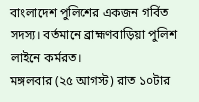বাংলাদেশ পুলিশের একজন গর্বিত সদস্য। বর্তমানে ব্রাহ্মণবাড়িয়া পুলিশ লাইনে কর্মরত।
মঙ্গলবার (২৫ আগস্ট) রাত ১০টার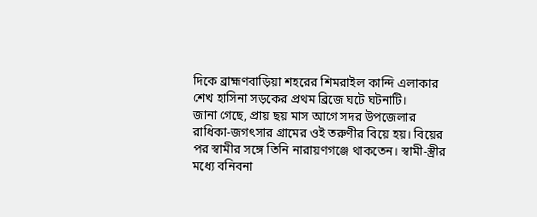দিকে ব্রাহ্মণবাড়িয়া শহরের শিমরাইল কান্দি এলাকার শেখ হাসিনা সড়কের প্রথম ব্রিজে ঘটে ঘটনাটি।
জানা গেছে, প্রায় ছয় মাস আগে সদর উপজেলার রাধিকা-জগৎসার গ্রামের ওই তরুণীর বিয়ে হয়। বিয়ের পর স্বামীর সঙ্গে তিনি নারায়ণগঞ্জে থাকতেন। স্বামী-স্ত্রীর মধ্যে বনিবনা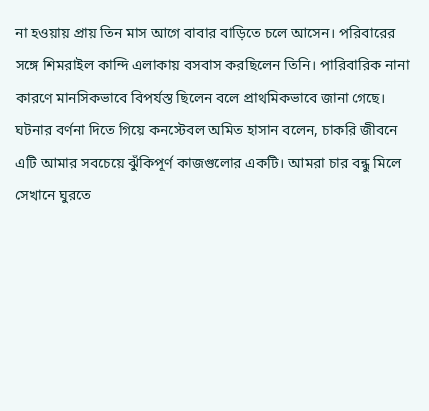না হওয়ায় প্রায় তিন মাস আগে বাবার বাড়িতে চলে আসেন। পরিবারের সঙ্গে শিমরাইল কান্দি এলাকায় বসবাস করছিলেন তিনি। পারিবারিক নানা কারণে মানসিকভাবে বিপর্যস্ত ছিলেন বলে প্রাথমিকভাবে জানা গেছে।
ঘটনার বর্ণনা দিতে গিয়ে কনস্টেবল অমিত হাসান বলেন, চাকরি জীবনে এটি আমার সবচেয়ে ঝুঁকিপূর্ণ কাজগুলোর একটি। আমরা চার বন্ধু মিলে সেখানে ঘুরতে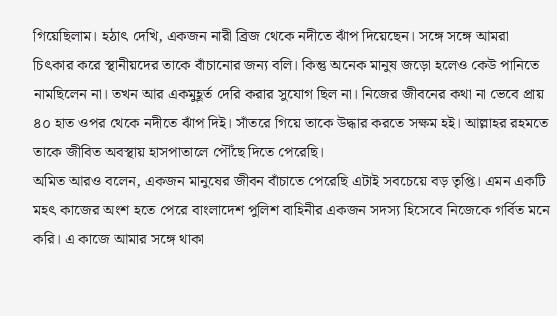গিয়েছিলাম। হঠাৎ দেখি, একজন নারী ব্রিজ থেকে নদীতে ঝাঁপ দিয়েছেন। সঙ্গে সঙ্গে আমরা চিৎকার করে স্থানীয়দের তাকে বাঁচানোর জন্য বলি। কিন্তু অনেক মানুষ জড়ো হলেও কেউ পানিতে নামছিলেন না। তখন আর একমুহূর্ত দেরি করার সুযোগ ছিল না। নিজের জীবনের কথা না ভেবে প্রায় ৪০ হাত ওপর থেকে নদীতে ঝাঁপ দিই। সাঁতরে গিয়ে তাকে উদ্ধার করতে সক্ষম হই। আল্লাহর রহমতে তাকে জীবিত অবস্থায় হাসপাতালে পৌঁছে দিতে পেরেছি।
অমিত আরও বলেন, একজন মানুষের জীবন বাঁচাতে পেরেছি এটাই সবচেয়ে বড় তৃপ্তি। এমন একটি মহৎ কাজের অংশ হতে পেরে বাংলাদেশ পুলিশ বাহিনীর একজন সদস্য হিসেবে নিজেকে গর্বিত মনে করি। এ কাজে আমার সঙ্গে থাকা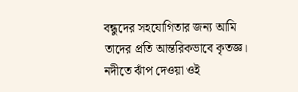বন্ধুদের সহযোগিতার জন্য আমি তাদের প্রতি আন্তরিকভাবে কৃতজ্ঞ।
নদীতে ঝাঁপ দেওয়া ওই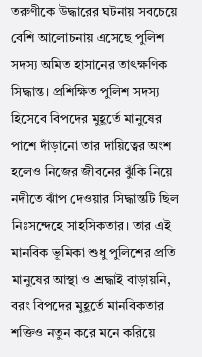তরুণীকে উদ্ধারের ঘটনায় সবচেয়ে বেশি আলোচনায় এসেছে পুলিশ সদস্য অমিত হাসানের তাৎক্ষণিক সিদ্ধান্ত। প্রশিক্ষিত পুলিশ সদস্য হিসেবে বিপদের মুহূর্তে মানুষের পাশে দাঁড়ানো তার দায়িত্বের অংশ হলেও নিজের জীবনের ঝুঁকি নিয়ে নদীতে ঝাঁপ দেওয়ার সিদ্ধান্তটি ছিল নিঃসন্দেহে সাহসিকতার। তার এই মানবিক ভূমিকা শুধু পুলিশের প্রতি মানুষের আস্থা ও শ্রদ্ধাই বাড়ায়নি, বরং বিপদের মুহূর্তে মানবিকতার শক্তিও নতুন করে মনে করিয়ে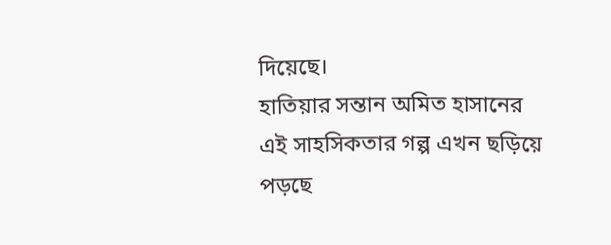দিয়েছে।
হাতিয়ার সন্তান অমিত হাসানের এই সাহসিকতার গল্প এখন ছড়িয়ে পড়ছে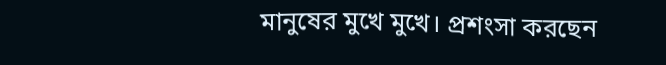মানুষের মুখে মুখে। প্রশংসা করছেন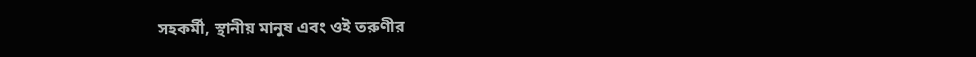সহকর্মী, স্থানীয় মানুষ এবং ওই তরুণীর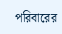পরিবারের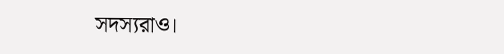সদস্যরাও।